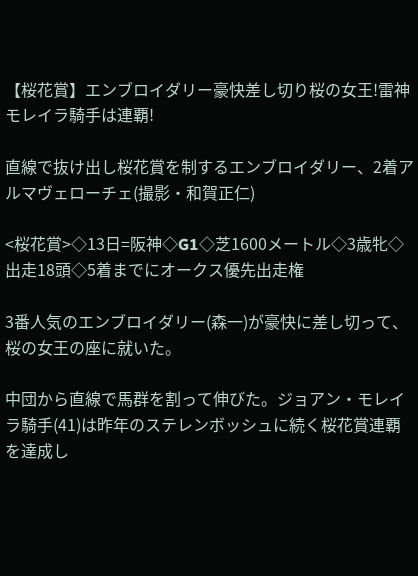【桜花賞】エンブロイダリー豪快差し切り桜の女王!雷神モレイラ騎手は連覇!

直線で抜け出し桜花賞を制するエンブロイダリー、2着アルマヴェローチェ(撮影・和賀正仁)

<桜花賞>◇13日=阪神◇G1◇芝1600メートル◇3歳牝◇出走18頭◇5着までにオークス優先出走権

3番人気のエンブロイダリー(森一)が豪快に差し切って、桜の女王の座に就いた。

中団から直線で馬群を割って伸びた。ジョアン・モレイラ騎手(41)は昨年のステレンボッシュに続く桜花賞連覇を達成し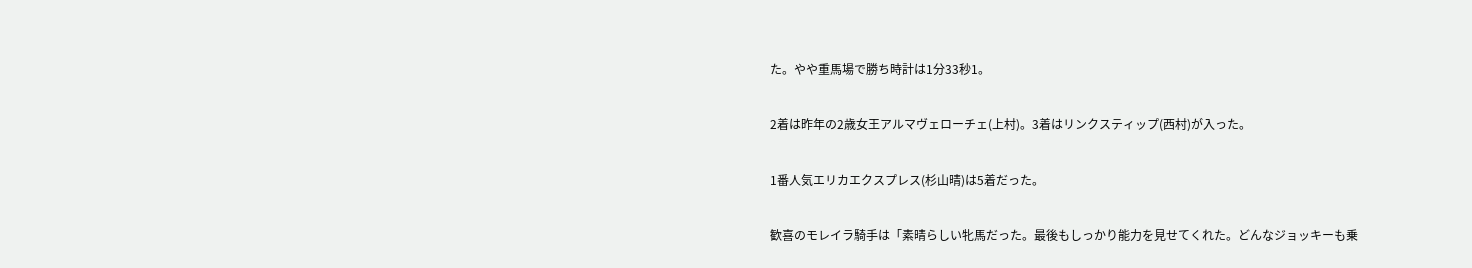た。やや重馬場で勝ち時計は1分33秒1。

2着は昨年の2歳女王アルマヴェローチェ(上村)。3着はリンクスティップ(西村)が入った。

1番人気エリカエクスプレス(杉山晴)は5着だった。

歓喜のモレイラ騎手は「素晴らしい牝馬だった。最後もしっかり能力を見せてくれた。どんなジョッキーも乗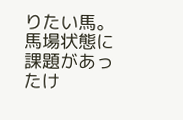りたい馬。馬場状態に課題があったけ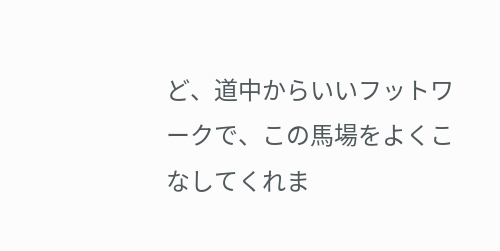ど、道中からいいフットワークで、この馬場をよくこなしてくれま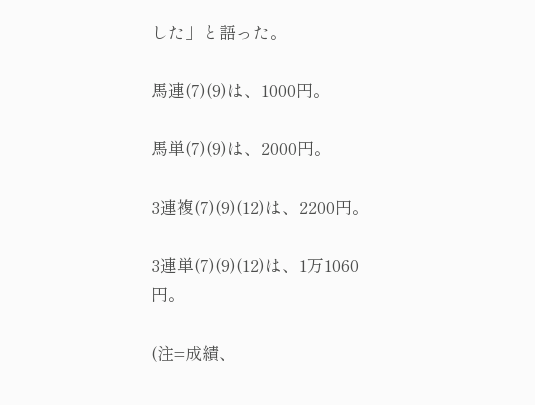した」と語った。

馬連(7)(9)は、1000円。

馬単(7)(9)は、2000円。

3連複(7)(9)(12)は、2200円。

3連単(7)(9)(12)は、1万1060円。

(注=成績、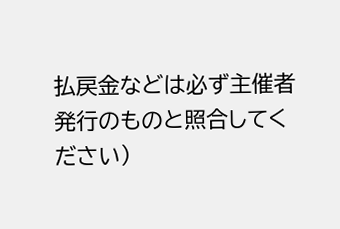払戻金などは必ず主催者発行のものと照合してください)